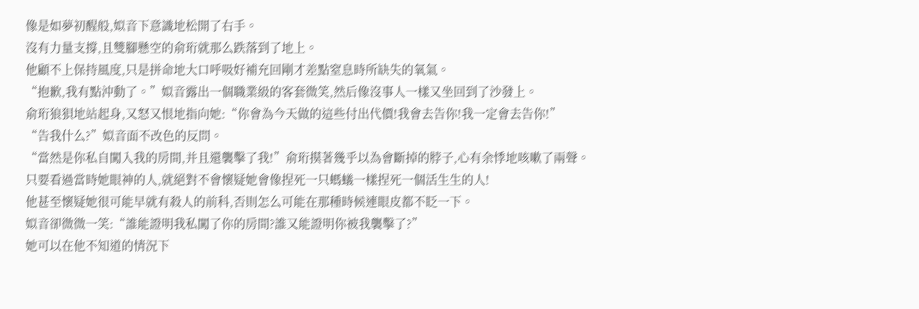像是如夢初醒般,姒音下意識地松開了右手。
沒有力量支撐,且雙腳懸空的俞珩就那么跌落到了地上。
他顧不上保持風度,只是拼命地大口呼吸好補充回剛才差點窒息時所缺失的氧氣。
“抱歉,我有點沖動了。”姒音露出一個職業級的客套微笑,然后像沒事人一樣又坐回到了沙發上。
俞珩狼狽地站起身,又怒又恨地指向她:“你會為今天做的這些付出代價!我會去告你!我一定會去告你!”
“告我什么?”姒音面不改色的反問。
“當然是你私自闖入我的房間,并且還襲擊了我!”俞珩摸著幾乎以為會斷掉的脖子,心有余悸地咳嗽了兩聲。
只要看過當時她眼神的人,就絕對不會懷疑她會像捏死一只螞蟻一樣捏死一個活生生的人!
他甚至懷疑她很可能早就有殺人的前科,否則怎么可能在那種時候連眼皮都不眨一下。
姒音卻微微一笑:“誰能證明我私闖了你的房間?誰又能證明你被我襲擊了?”
她可以在他不知道的情況下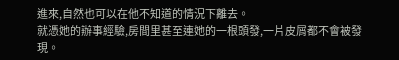進來,自然也可以在他不知道的情況下離去。
就憑她的辦事經驗,房間里甚至連她的一根頭發,一片皮屑都不會被發現。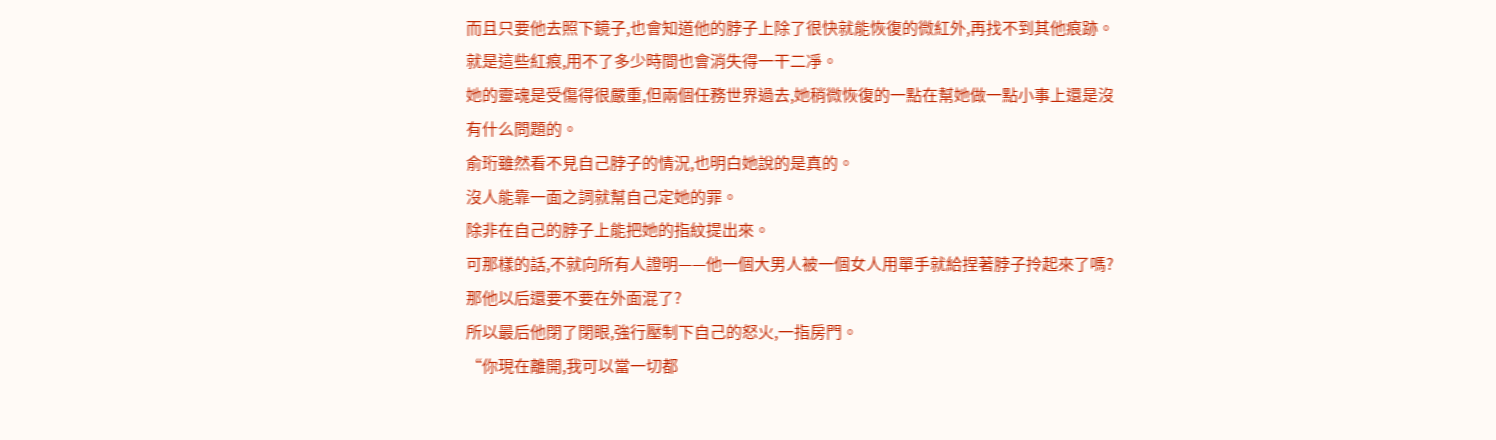而且只要他去照下鏡子,也會知道他的脖子上除了很快就能恢復的微紅外,再找不到其他痕跡。
就是這些紅痕,用不了多少時間也會消失得一干二凈。
她的靈魂是受傷得很嚴重,但兩個任務世界過去,她稍微恢復的一點在幫她做一點小事上還是沒有什么問題的。
俞珩雖然看不見自己脖子的情況,也明白她說的是真的。
沒人能靠一面之詞就幫自己定她的罪。
除非在自己的脖子上能把她的指紋提出來。
可那樣的話,不就向所有人證明——他一個大男人被一個女人用單手就給捏著脖子拎起來了嗎?
那他以后還要不要在外面混了?
所以最后他閉了閉眼,強行壓制下自己的怒火,一指房門。
“你現在離開,我可以當一切都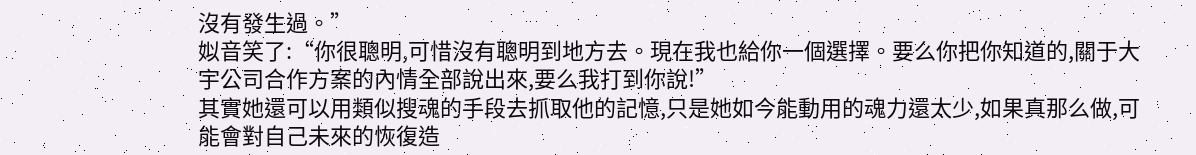沒有發生過。”
姒音笑了:“你很聰明,可惜沒有聰明到地方去。現在我也給你一個選擇。要么你把你知道的,關于大宇公司合作方案的內情全部說出來,要么我打到你說!”
其實她還可以用類似搜魂的手段去抓取他的記憶,只是她如今能動用的魂力還太少,如果真那么做,可能會對自己未來的恢復造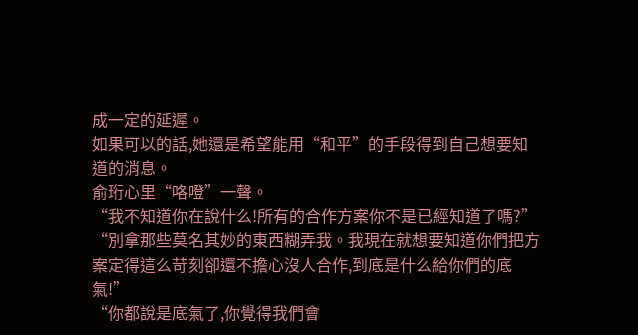成一定的延遲。
如果可以的話,她還是希望能用“和平”的手段得到自己想要知道的消息。
俞珩心里“咯噔”一聲。
“我不知道你在說什么!所有的合作方案你不是已經知道了嗎?”
“別拿那些莫名其妙的東西糊弄我。我現在就想要知道你們把方案定得這么苛刻卻還不擔心沒人合作,到底是什么給你們的底氣!”
“你都說是底氣了,你覺得我們會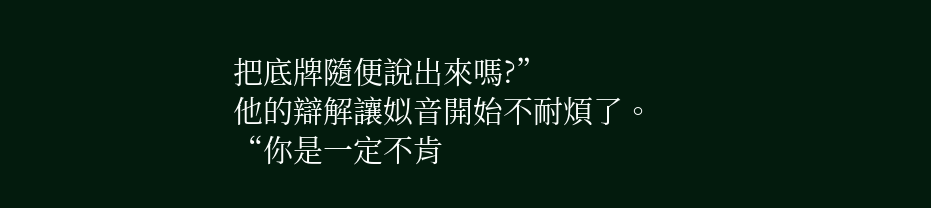把底牌隨便說出來嗎?”
他的辯解讓姒音開始不耐煩了。
“你是一定不肯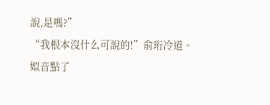說,是嗎?”
“我根本沒什么可說的!”俞珩冷道。
姒音點了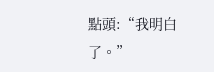點頭:“我明白了。”